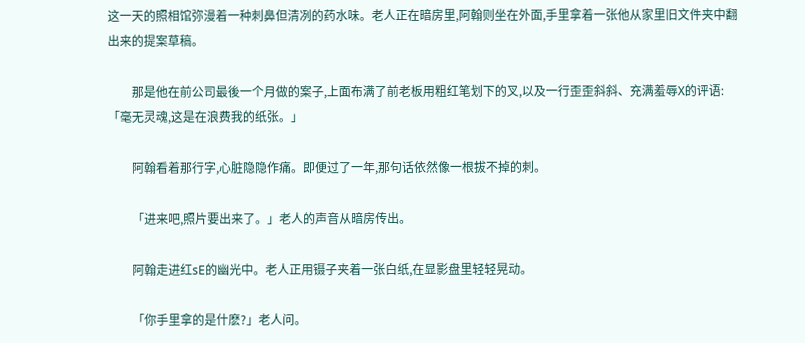这一天的照相馆弥漫着一种刺鼻但清冽的药水味。老人正在暗房里,阿翰则坐在外面,手里拿着一张他从家里旧文件夹中翻出来的提案草稿。

        那是他在前公司最後一个月做的案子,上面布满了前老板用粗红笔划下的叉,以及一行歪歪斜斜、充满羞辱X的评语:「毫无灵魂,这是在浪费我的纸张。」

        阿翰看着那行字,心脏隐隐作痛。即便过了一年,那句话依然像一根拔不掉的刺。

        「进来吧,照片要出来了。」老人的声音从暗房传出。

        阿翰走进红sE的幽光中。老人正用镊子夹着一张白纸,在显影盘里轻轻晃动。

        「你手里拿的是什麽?」老人问。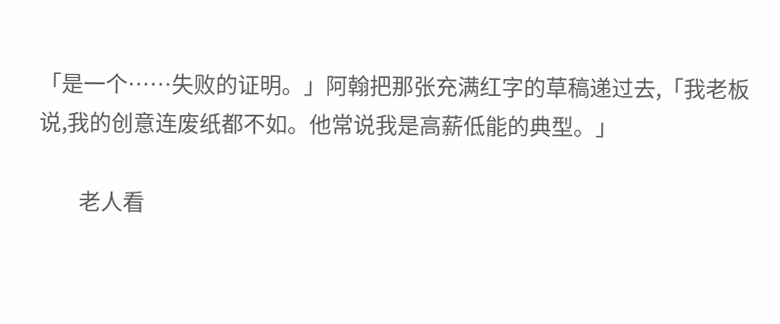「是一个……失败的证明。」阿翰把那张充满红字的草稿递过去,「我老板说,我的创意连废纸都不如。他常说我是高薪低能的典型。」

        老人看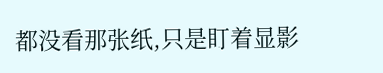都没看那张纸,只是盯着显影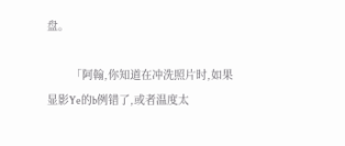盘。

        「阿翰,你知道在冲洗照片时,如果显影Ye的b例错了,或者温度太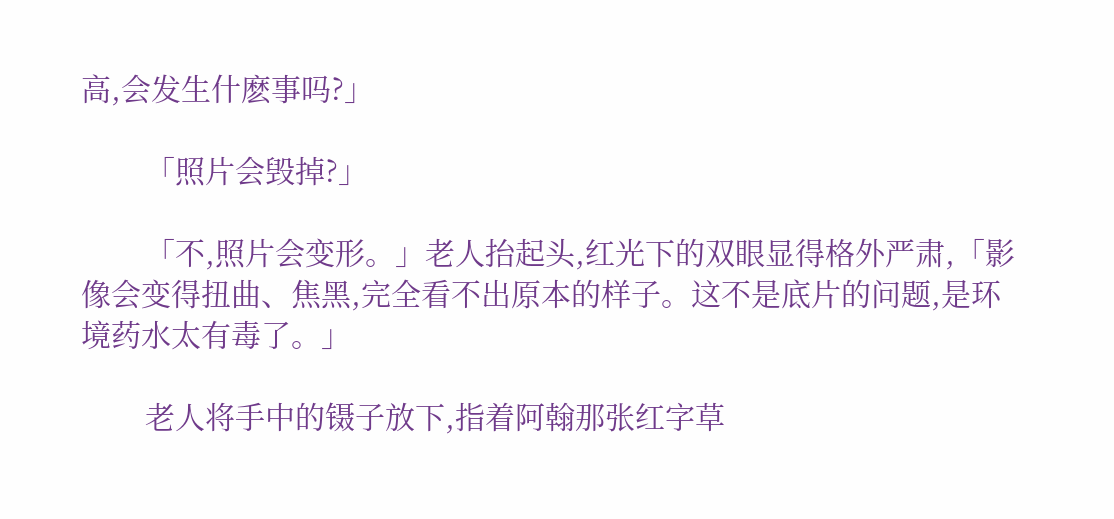高,会发生什麽事吗?」

        「照片会毁掉?」

        「不,照片会变形。」老人抬起头,红光下的双眼显得格外严肃,「影像会变得扭曲、焦黑,完全看不出原本的样子。这不是底片的问题,是环境药水太有毒了。」

        老人将手中的镊子放下,指着阿翰那张红字草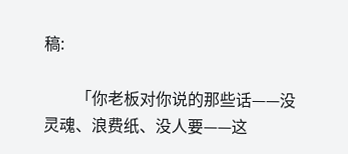稿:

        「你老板对你说的那些话——没灵魂、浪费纸、没人要——这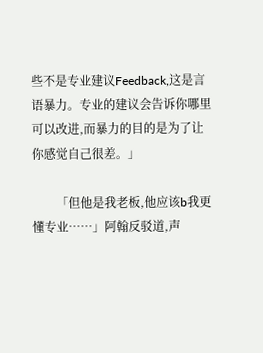些不是专业建议Feedback,这是言语暴力。专业的建议会告诉你哪里可以改进,而暴力的目的是为了让你感觉自己很差。」

        「但他是我老板,他应该b我更懂专业……」阿翰反驳道,声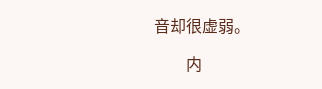音却很虚弱。

        内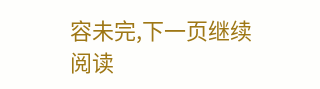容未完,下一页继续阅读